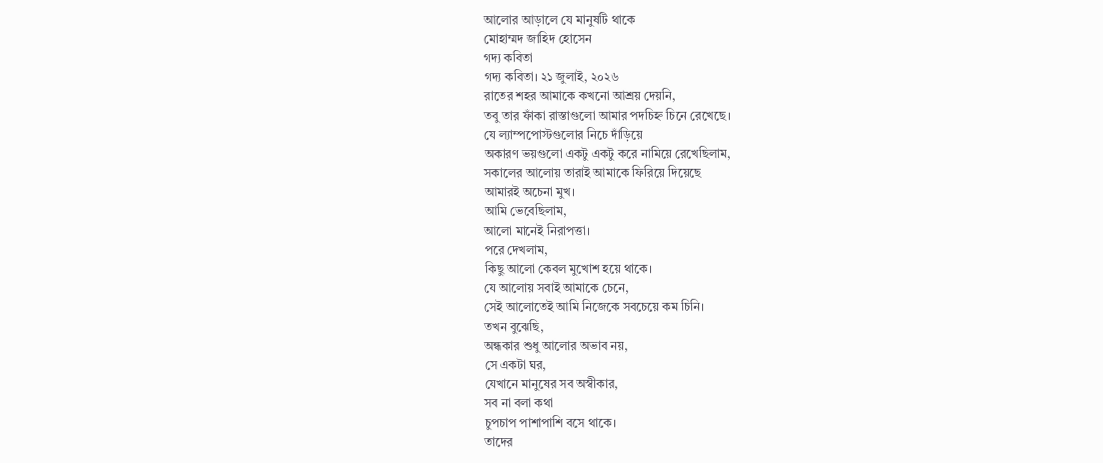আলোর আড়ালে যে মানুষটি থাকে
মোহাম্মদ জাহিদ হোসেন
গদ্য কবিতা
গদ্য কবিতা। ২১ জুলাই, ২০২৬
রাতের শহর আমাকে কখনো আশ্রয় দেয়নি,
তবু তার ফাঁকা রাস্তাগুলো আমার পদচিহ্ন চিনে রেখেছে।
যে ল্যাম্পপোস্টগুলোর নিচে দাঁড়িয়ে
অকারণ ভয়গুলো একটু একটু করে নামিয়ে রেখেছিলাম,
সকালের আলোয় তারাই আমাকে ফিরিয়ে দিয়েছে
আমারই অচেনা মুখ।
আমি ভেবেছিলাম,
আলো মানেই নিরাপত্তা।
পরে দেখলাম,
কিছু আলো কেবল মুখোশ হয়ে থাকে।
যে আলোয় সবাই আমাকে চেনে,
সেই আলোতেই আমি নিজেকে সবচেয়ে কম চিনি।
তখন বুঝেছি,
অন্ধকার শুধু আলোর অভাব নয়,
সে একটা ঘর,
যেখানে মানুষের সব অস্বীকার,
সব না বলা কথা
চুপচাপ পাশাপাশি বসে থাকে।
তাদের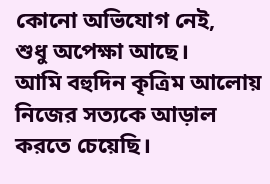কোনো অভিযোগ নেই,
শুধু অপেক্ষা আছে।
আমি বহুদিন কৃত্রিম আলোয়
নিজের সত্যকে আড়াল করতে চেয়েছি।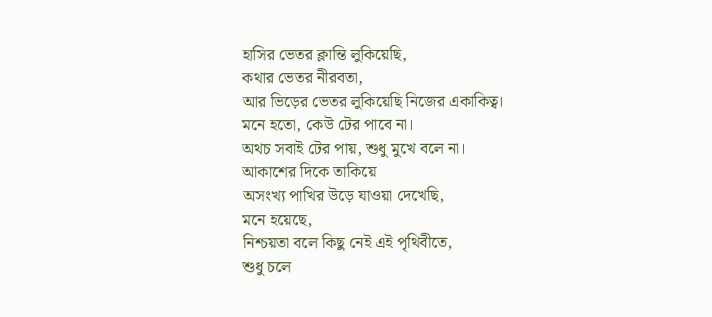হাসির ভেতর ক্লান্তি লুকিয়েছি,
কথার ভেতর নীরবতা,
আর ভিড়ের ভেতর লুকিয়েছি নিজের একাকিত্ব।
মনে হতো, কেউ টের পাবে না।
অথচ সবাই টের পায়, শুধু মুখে বলে না।
আকাশের দিকে তাকিয়ে
অসংখ্য পাখির উড়ে যাওয়া দেখেছি,
মনে হয়েছে,
নিশ্চয়তা বলে কিছু নেই এই পৃথিবীতে,
শুধু চলে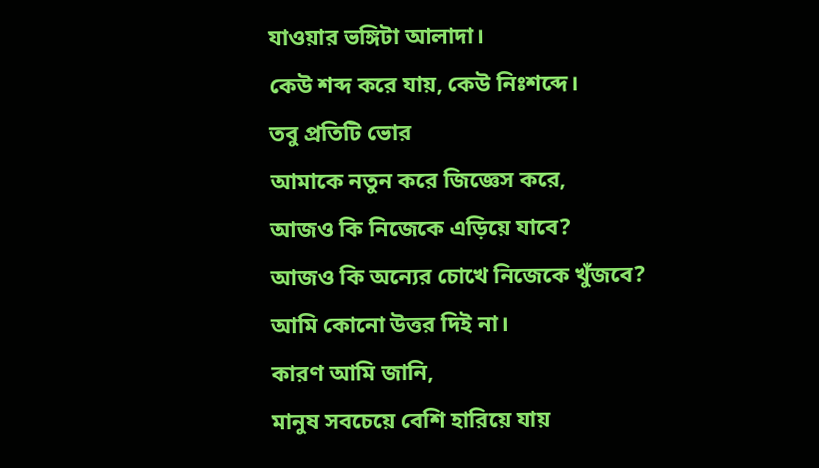যাওয়ার ভঙ্গিটা আলাদা।
কেউ শব্দ করে যায়, কেউ নিঃশব্দে।
তবু প্রতিটি ভোর
আমাকে নতুন করে জিজ্ঞেস করে,
আজও কি নিজেকে এড়িয়ে যাবে?
আজও কি অন্যের চোখে নিজেকে খুঁজবে?
আমি কোনো উত্তর দিই না।
কারণ আমি জানি,
মানুষ সবচেয়ে বেশি হারিয়ে যায়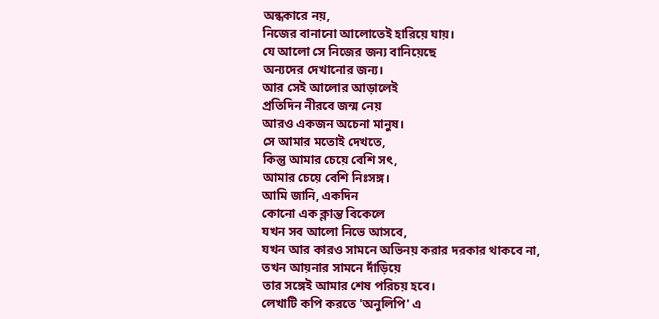অন্ধকারে নয়,
নিজের বানানো আলোতেই হারিয়ে যায়।
যে আলো সে নিজের জন্য বানিয়েছে
অন্যদের দেখানোর জন্য।
আর সেই আলোর আড়ালেই
প্রতিদিন নীরবে জন্ম নেয়
আরও একজন অচেনা মানুষ।
সে আমার মতোই দেখতে,
কিন্তু আমার চেয়ে বেশি সৎ,
আমার চেয়ে বেশি নিঃসঙ্গ।
আমি জানি, একদিন
কোনো এক ক্লান্ত বিকেলে
যখন সব আলো নিভে আসবে,
যখন আর কারও সামনে অভিনয় করার দরকার থাকবে না,
তখন আয়নার সামনে দাঁড়িয়ে
তার সঙ্গেই আমার শেষ পরিচয় হবে।
লেখাটি কপি করতে 'অনুলিপি' এ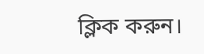ক্লিক করুন।